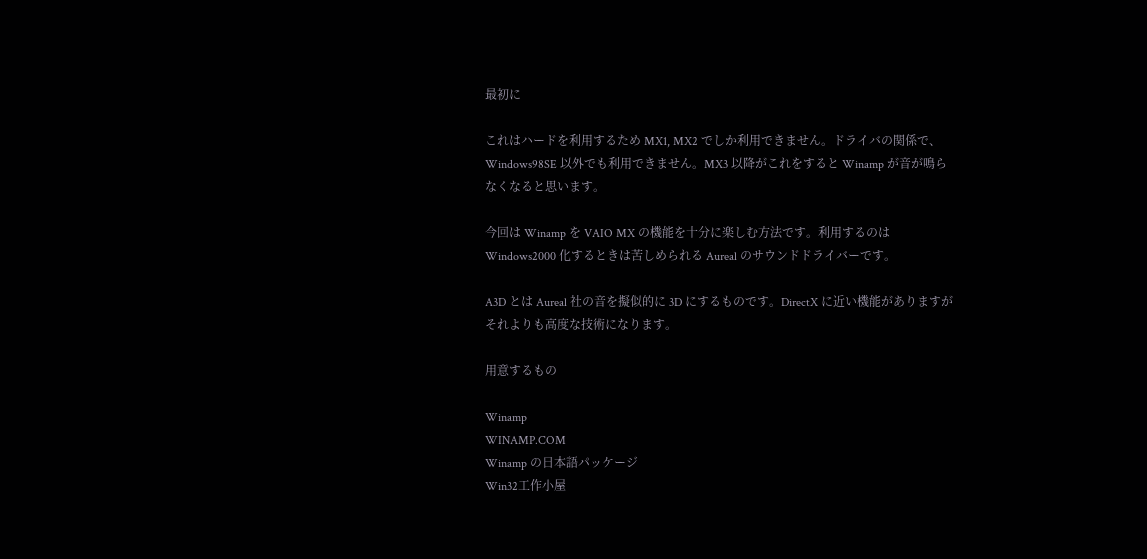最初に

これはハードを利用するため MX1, MX2 でしか利用できません。ドライバの関係で、Windows98SE 以外でも利用できません。MX3 以降がこれをすると Winamp が音が鳴らなくなると思います。

今回は Winamp を VAIO MX の機能を十分に楽しむ方法です。利用するのは Windows2000 化するときは苦しめられる Aureal のサウンドドライバーです。

A3D とは Aureal 社の音を擬似的に 3D にするものです。DirectX に近い機能がありますがそれよりも高度な技術になります。

用意するもの

Winamp
WINAMP.COM
Winamp の日本語パッケージ
Win32工作小屋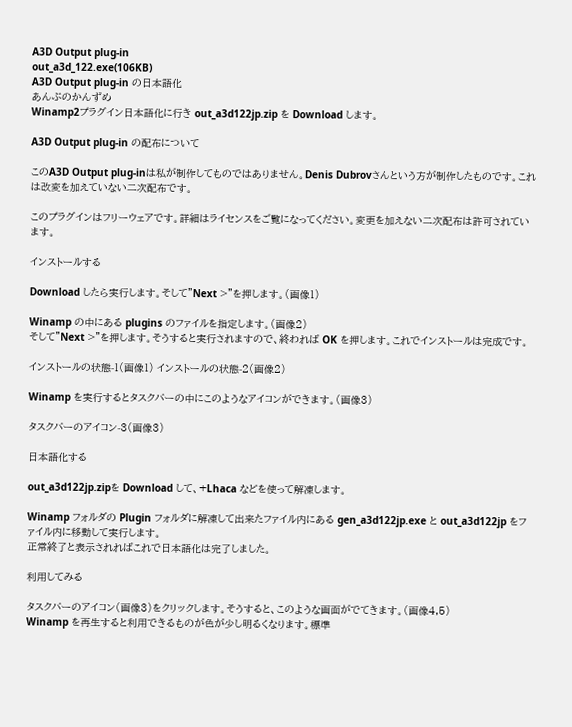A3D Output plug-in
out_a3d_122.exe(106KB)
A3D Output plug-in の日本語化
あんぷのかんずめ
Winamp2プラグイン日本語化に行き out_a3d122jp.zip を Download します。

A3D Output plug-in の配布について

このA3D Output plug-inは私が制作してものではありません。Denis Dubrovさんという方が制作したものです。これは改変を加えていない二次配布です。

このプラグインはフリーウェアです。詳細はライセンスをご覧になってください。変更を加えない二次配布は許可されています。

インストールする

Download したら実行します。そして"Next >"を押します。(画像1)

Winamp の中にある plugins のファイルを指定します。(画像2)
そして"Next >"を押します。そうすると実行されますので、終われば OK を押します。これでインストールは完成です。

インストールの状態-1(画像1) インストールの状態-2(画像2)

Winamp を実行するとタスクバーの中にこのようなアイコンができます。(画像3)

タスクバーのアイコン-3(画像3)

日本語化する

out_a3d122jp.zipを Download して、+Lhaca などを使って解凍します。

Winamp フォルダの Plugin フォルダに解凍して出来たファイル内にある gen_a3d122jp.exe と out_a3d122jp をファイル内に移動して実行します。
正常終了と表示されればこれで日本語化は完了しました。

利用してみる

タスクバーのアイコン(画像3)をクリックします。そうすると、このような画面がでてきます。(画像4,5)
Winamp を再生すると利用できるものが色が少し明るくなります。標準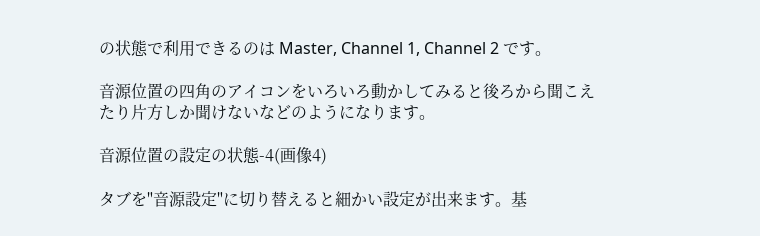の状態で利用できるのは Master, Channel 1, Channel 2 です。

音源位置の四角のアイコンをいろいろ動かしてみると後ろから聞こえたり片方しか聞けないなどのようになります。

音源位置の設定の状態-4(画像4)

タブを"音源設定"に切り替えると細かい設定が出来ます。基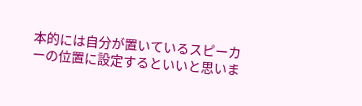本的には自分が置いているスピーカーの位置に設定するといいと思いま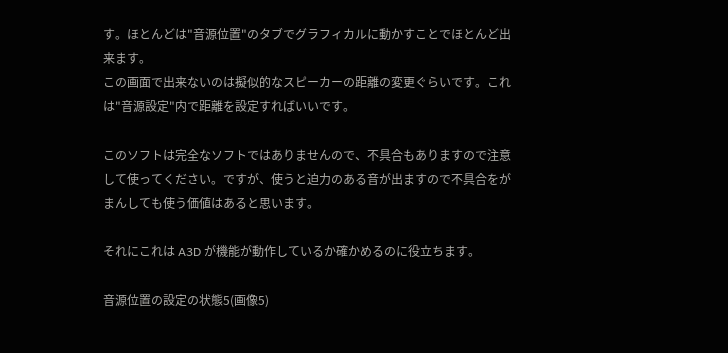す。ほとんどは"音源位置"のタブでグラフィカルに動かすことでほとんど出来ます。
この画面で出来ないのは擬似的なスピーカーの距離の変更ぐらいです。これは"音源設定"内で距離を設定すればいいです。

このソフトは完全なソフトではありませんので、不具合もありますので注意して使ってください。ですが、使うと迫力のある音が出ますので不具合をがまんしても使う価値はあると思います。

それにこれは A3D が機能が動作しているか確かめるのに役立ちます。

音源位置の設定の状態5(画像5)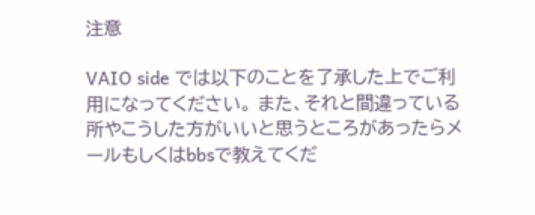注意

VAIO side では以下のことを了承した上でご利用になってください。 また、それと間違っている所やこうした方がいいと思うところがあったらメールもしくはbbsで教えてくだ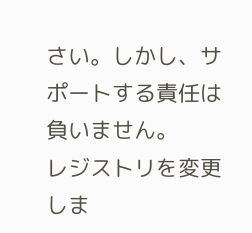さい。しかし、サポートする責任は負いません。
レジストリを変更しま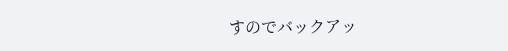すのでバックアッ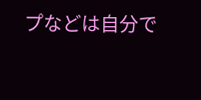プなどは自分で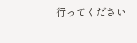行ってください